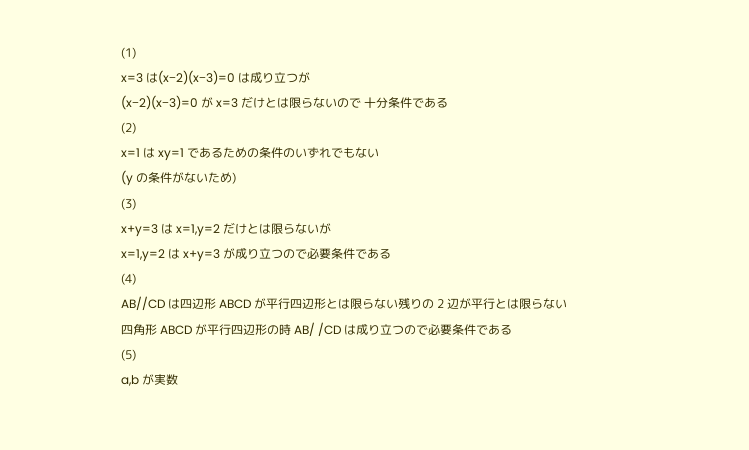(1)
x=3 は(x−2)(x−3)=0 は成り立つが
(x−2)(x−3)=0 が x=3 だけとは限らないので 十分条件である
(2)
x=1 は xy=1 であるための条件のいずれでもない
(y の条件がないため)
(3)
x+y=3 は x=1,y=2 だけとは限らないが
x=1,y=2 は x+y=3 が成り立つので必要条件である
(4)
AB//CD は四辺形 ABCD が平行四辺形とは限らない残りの 2 辺が平行とは限らない
四角形 ABCD が平行四辺形の時 AB/ /CD は成り立つので必要条件である
(5)
a,b が実数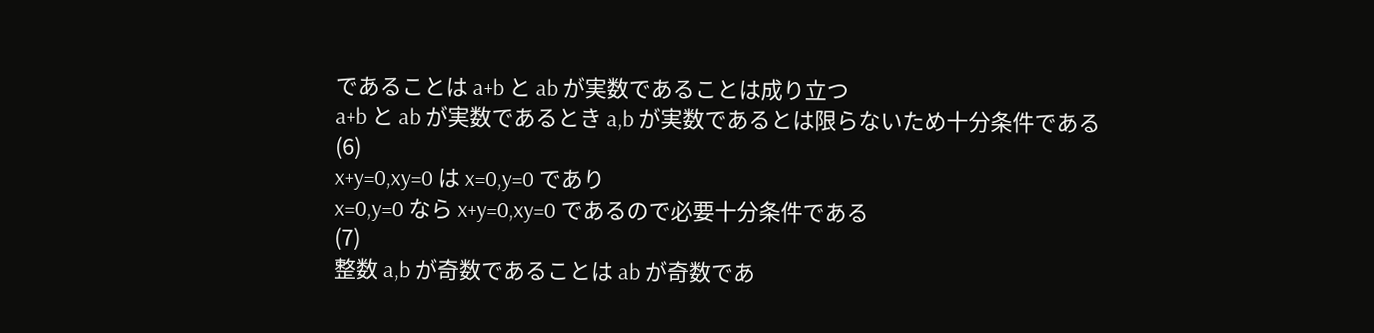であることは a+b と ab が実数であることは成り立つ
a+b と ab が実数であるとき a,b が実数であるとは限らないため十分条件である
(6)
x+y=0,xy=0 は x=0,y=0 であり
x=0,y=0 なら x+y=0,xy=0 であるので必要十分条件である
(7)
整数 a,b が奇数であることは ab が奇数であ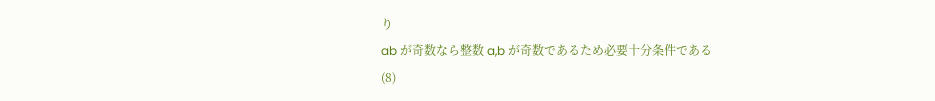り
ab が奇数なら整数 a,b が奇数であるため必要十分条件である
(8)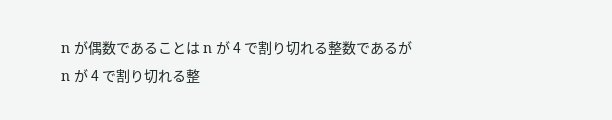n が偶数であることは n が 4 で割り切れる整数であるが
n が 4 で割り切れる整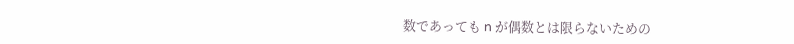数であっても n が偶数とは限らないための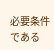必要条件である